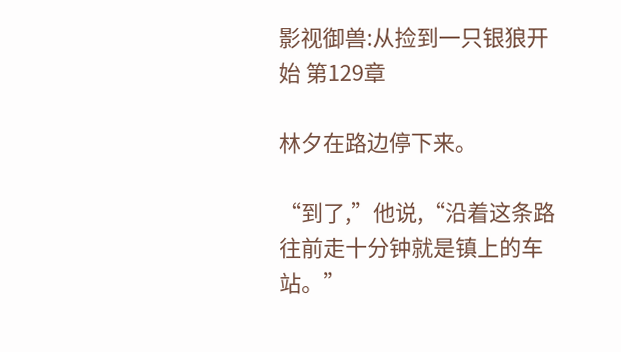影视御兽:从捡到一只银狼开始 第129章

林夕在路边停下来。

“到了,”他说,“沿着这条路往前走十分钟就是镇上的车站。”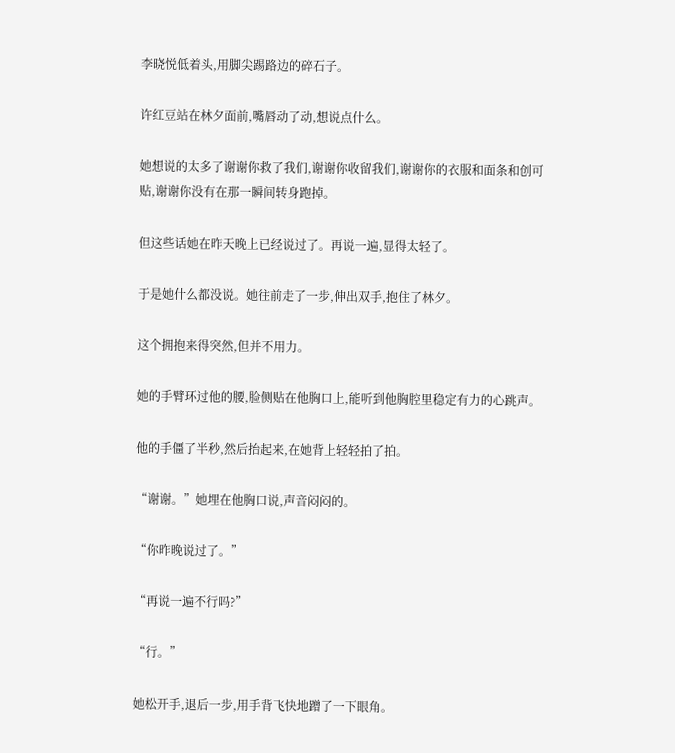李晓悦低着头,用脚尖踢路边的碎石子。

许红豆站在林夕面前,嘴唇动了动,想说点什么。

她想说的太多了谢谢你救了我们,谢谢你收留我们,谢谢你的衣服和面条和创可贴,谢谢你没有在那一瞬间转身跑掉。

但这些话她在昨天晚上已经说过了。再说一遍,显得太轻了。

于是她什么都没说。她往前走了一步,伸出双手,抱住了林夕。

这个拥抱来得突然,但并不用力。

她的手臂环过他的腰,脸侧贴在他胸口上,能听到他胸腔里稳定有力的心跳声。

他的手僵了半秒,然后抬起来,在她背上轻轻拍了拍。

“谢谢。”她埋在他胸口说,声音闷闷的。

“你昨晚说过了。”

“再说一遍不行吗?”

“行。”

她松开手,退后一步,用手背飞快地蹭了一下眼角。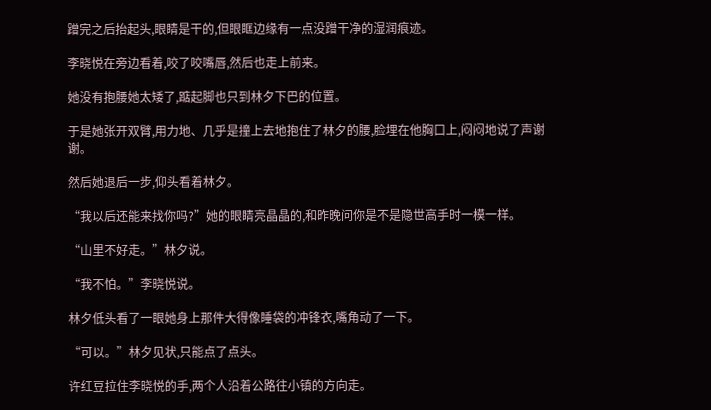蹭完之后抬起头,眼睛是干的,但眼眶边缘有一点没蹭干净的湿润痕迹。

李晓悦在旁边看着,咬了咬嘴唇,然后也走上前来。

她没有抱腰她太矮了,踮起脚也只到林夕下巴的位置。

于是她张开双臂,用力地、几乎是撞上去地抱住了林夕的腰,脸埋在他胸口上,闷闷地说了声谢谢。

然后她退后一步,仰头看着林夕。

“我以后还能来找你吗?”她的眼睛亮晶晶的,和昨晚问你是不是隐世高手时一模一样。

“山里不好走。”林夕说。

“我不怕。”李晓悦说。

林夕低头看了一眼她身上那件大得像睡袋的冲锋衣,嘴角动了一下。

“可以。”林夕见状,只能点了点头。

许红豆拉住李晓悦的手,两个人沿着公路往小镇的方向走。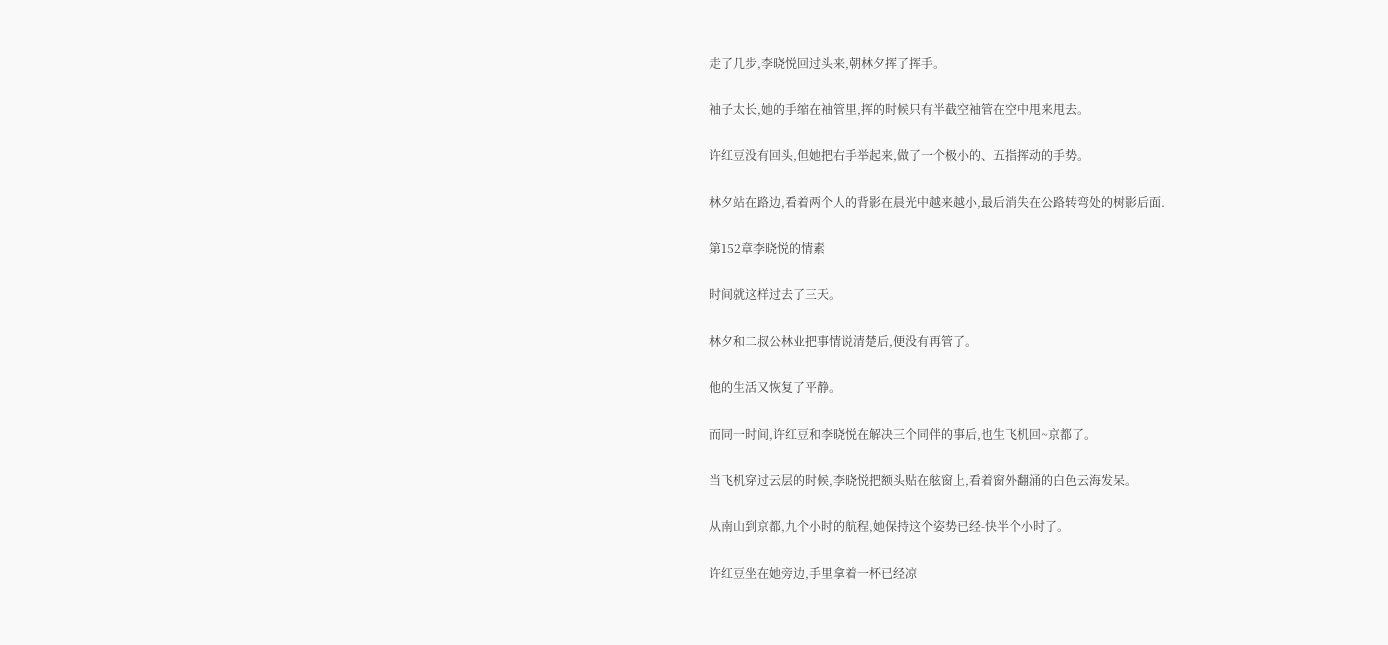走了几步,李晓悦回过头来,朝林夕挥了挥手。

袖子太长,她的手缩在袖管里,挥的时候只有半截空袖管在空中甩来甩去。

许红豆没有回头,但她把右手举起来,做了一个极小的、五指挥动的手势。

林夕站在路边,看着两个人的背影在晨光中越来越小,最后消失在公路转弯处的树影后面.

第152章李晓悦的情素

时间就这样过去了三天。

林夕和二叔公林业把事情说清楚后,便没有再管了。

他的生活又恢复了平静。

而同一时间,许红豆和李晓悦在解决三个同伴的事后,也生飞机回~京都了。

当飞机穿过云层的时候,李晓悦把额头贴在舷窗上,看着窗外翻涌的白色云海发呆。

从南山到京都,九个小时的航程,她保持这个姿势已经-快半个小时了。

许红豆坐在她旁边,手里拿着一杯已经凉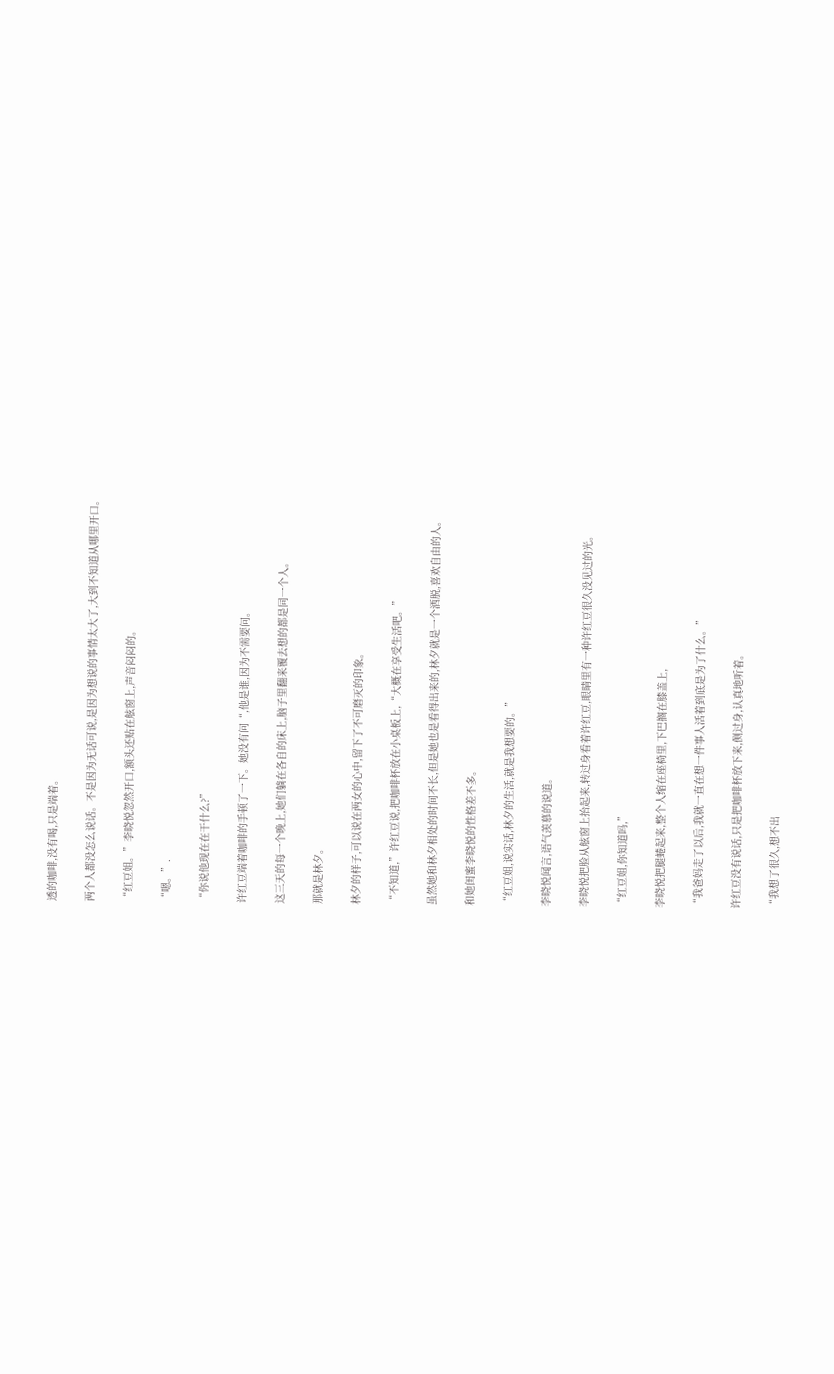透的咖啡,没有喝,只是端着。

两个人都没怎么说话。不是因为无话可说,是因为想说的事情太大了,大到不知道从哪里开口。

“红豆姐。”李晓悦忽然开口,额头还贴在舷窗上,声音闷闷的。

“嗯。”.

“你说他现在在干什么?”

许红豆端着咖啡的手顿了一下。她没有问“,他是谁,因为不需要问。

这三天的每一个晚上,她们躺在各自的床上,脑子里翻来覆去想的都是同一个人。

那就是林夕。

林夕的样子,可以说在两女的心中,留下了不可磨灭的印象。

“不知道,”许红豆说,把咖啡杯放在小桌板上,“大概在享受生活吧。”

虽然她和林夕相处的时间不长,但是她也是看得出来的,林夕就是一个洒脱,喜欢自由的人。

和她闺蜜李晓悦的性格差不多。

“红豆姐,说实话,林夕的生活,就是我想要的。”

李晓悦闻言,语气羡慕的说道。

李晓悦把脸从舷窗上抬起来,转过身看着许红豆,眼睛里有一种许红豆很久没见过的光。

“红豆姐,你知道吗,”

李晓悦把腿蜷起来,整个人缩在座椅里,下巴搁在膝盖上,

“我爸妈走了以后,我就一直在想一件事人活着到底是为了什么。”

许红豆没有说话,只是把咖啡杯放下来,侧过身,认真地听着。

“我想了很久,想不出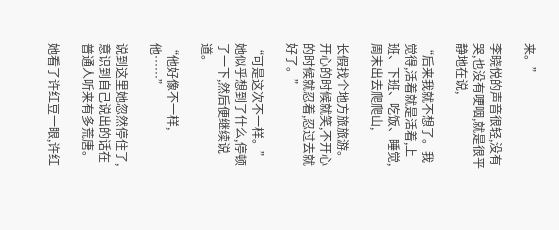来。”

李晓悦的声音很轻,没有哭,也没有哽咽,就是很平静地在说,

“后来我就不想了。我觉得,活着就是活着,上班、下班、吃饭、睡觉,周末出去爬爬山,

长假找个地方旅旅游。开心的时候就笑,不开心的时候就忍着,忍过去就好了。”

“可是这次不一样。”她似乎想到了什么,停顿了一下,然后便继续说道。

“他好像不一样,他……”

说到这里她忽然停住了,意识到自己说出的话在普通人听来有多荒唐。

她看了许红豆一眼,许红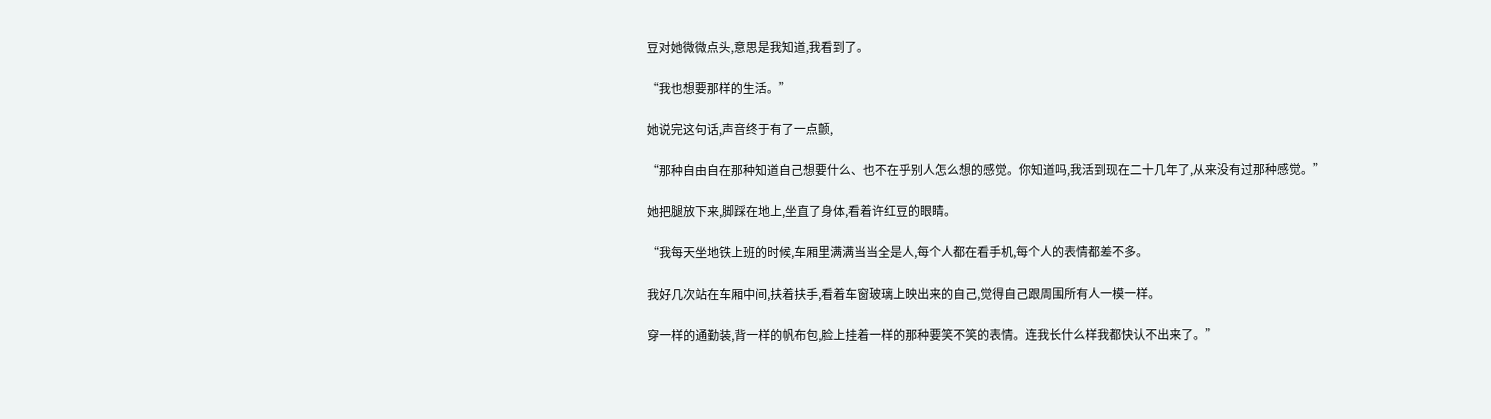豆对她微微点头,意思是我知道,我看到了。

“我也想要那样的生活。”

她说完这句话,声音终于有了一点颤,

“那种自由自在那种知道自己想要什么、也不在乎别人怎么想的感觉。你知道吗,我活到现在二十几年了,从来没有过那种感觉。”

她把腿放下来,脚踩在地上,坐直了身体,看着许红豆的眼睛。

“我每天坐地铁上班的时候,车厢里满满当当全是人,每个人都在看手机,每个人的表情都差不多。

我好几次站在车厢中间,扶着扶手,看着车窗玻璃上映出来的自己,觉得自己跟周围所有人一模一样。

穿一样的通勤装,背一样的帆布包,脸上挂着一样的那种要笑不笑的表情。连我长什么样我都快认不出来了。”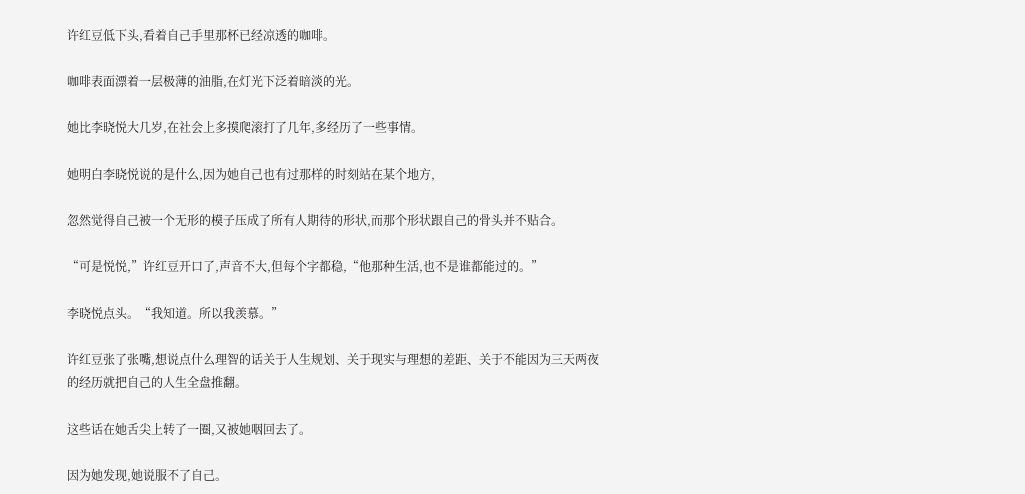许红豆低下头,看着自己手里那杯已经凉透的咖啡。

咖啡表面漂着一层极薄的油脂,在灯光下泛着暗淡的光。

她比李晓悦大几岁,在社会上多摸爬滚打了几年,多经历了一些事情。

她明白李晓悦说的是什么,因为她自己也有过那样的时刻站在某个地方,

忽然觉得自己被一个无形的模子压成了所有人期待的形状,而那个形状跟自己的骨头并不贴合。

“可是悦悦,”许红豆开口了,声音不大,但每个字都稳,“他那种生活,也不是谁都能过的。”

李晓悦点头。“我知道。所以我羡慕。”

许红豆张了张嘴,想说点什么理智的话关于人生规划、关于现实与理想的差距、关于不能因为三天两夜的经历就把自己的人生全盘推翻。

这些话在她舌尖上转了一圈,又被她咽回去了。

因为她发现,她说服不了自己。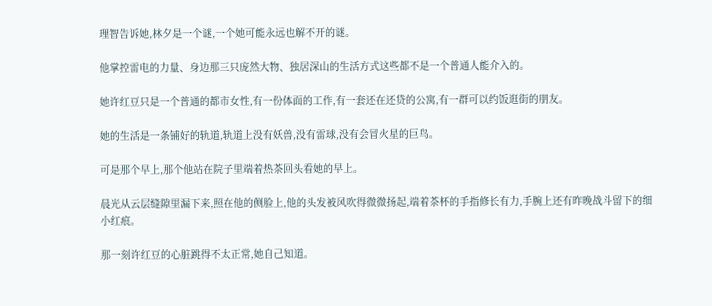理智告诉她,林夕是一个谜,一个她可能永远也解不开的谜。

他掌控雷电的力量、身边那三只庞然大物、独居深山的生活方式这些都不是一个普通人能介入的。

她许红豆只是一个普通的都市女性,有一份体面的工作,有一套还在还贷的公寓,有一群可以约饭逛街的朋友。

她的生活是一条铺好的轨道,轨道上没有妖兽,没有雷球,没有会冒火星的巨鸟。

可是那个早上,那个他站在院子里端着热茶回头看她的早上。

晨光从云层缝隙里漏下来,照在他的侧脸上,他的头发被风吹得微微扬起,端着茶杯的手指修长有力,手腕上还有昨晚战斗留下的细小红痕。

那一刻许红豆的心脏跳得不太正常,她自己知道。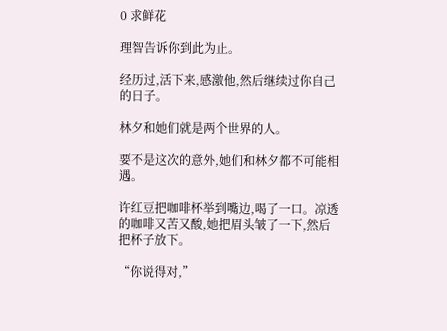0 求鲜花

理智告诉你到此为止。

经历过,活下来,感激他,然后继续过你自己的日子。

林夕和她们就是两个世界的人。

要不是这次的意外,她们和林夕都不可能相遇。

许红豆把咖啡杯举到嘴边,喝了一口。凉透的咖啡又苦又酸,她把眉头皱了一下,然后把杯子放下。

“你说得对,”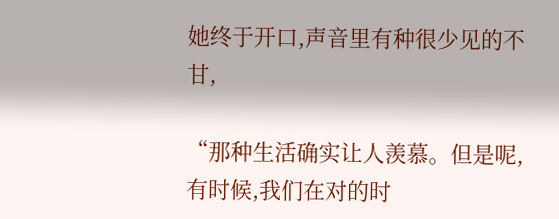她终于开口,声音里有种很少见的不甘,

“那种生活确实让人羡慕。但是呢,有时候,我们在对的时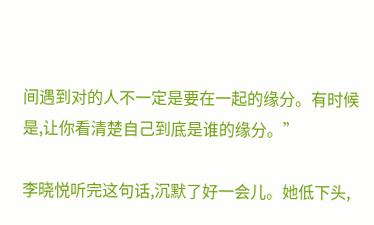间遇到对的人不一定是要在一起的缘分。有时候是,让你看清楚自己到底是谁的缘分。”

李晓悦听完这句话,沉默了好一会儿。她低下头,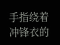手指绕着冲锋衣的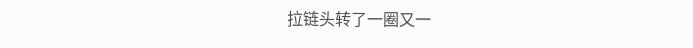拉链头转了一圈又一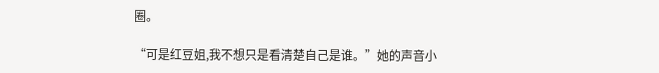圈。

“可是红豆姐,我不想只是看清楚自己是谁。”她的声音小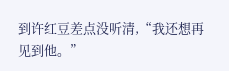到许红豆差点没听清,“我还想再见到他。”